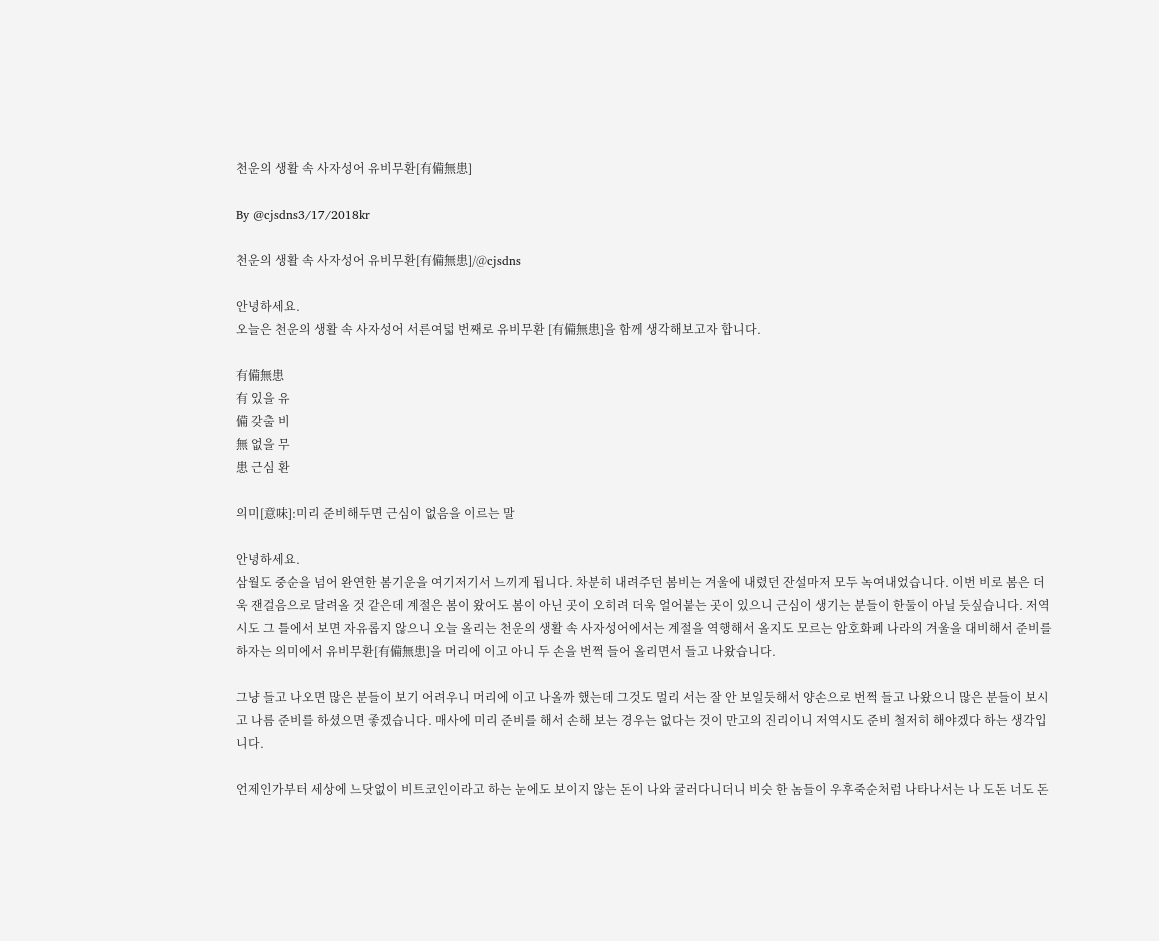천운의 생활 속 사자성어 유비무환[有備無患]

By @cjsdns3/17/2018kr

천운의 생활 속 사자성어 유비무환[有備無患]/@cjsdns

안녕하세요.
오늘은 천운의 생활 속 사자성어 서른여덟 번째로 유비무환 [有備無患]을 함께 생각해보고자 합니다.

有備無患
有 있을 유
備 갖출 비
無 없을 무
患 근심 환

의미[意味]:미리 준비해두면 근심이 없음을 이르는 말

안녕하세요.
삼월도 중순을 넘어 완연한 봄기운을 여기저기서 느끼게 됩니다. 차분히 내려주던 봄비는 겨울에 내렸던 잔설마저 모두 녹여내었습니다. 이번 비로 봄은 더욱 잰걸음으로 달려올 것 같은데 계절은 봄이 왔어도 봄이 아닌 곳이 오히려 더욱 얼어붙는 곳이 있으니 근심이 생기는 분들이 한둘이 아닐 듯싶습니다. 저역시도 그 틀에서 보면 자유롭지 않으니 오늘 올리는 천운의 생활 속 사자성어에서는 계절을 역행해서 올지도 모르는 암호화폐 나라의 겨울을 대비해서 준비를 하자는 의미에서 유비무환[有備無患]을 머리에 이고 아니 두 손을 번쩍 들어 올리면서 들고 나왔습니다.

그냥 들고 나오면 많은 분들이 보기 어려우니 머리에 이고 나올까 했는데 그것도 멀리 서는 잘 안 보일듯해서 양손으로 번쩍 들고 나왔으니 많은 분들이 보시고 나름 준비를 하셨으면 좋겠습니다. 매사에 미리 준비를 해서 손해 보는 경우는 없다는 것이 만고의 진리이니 저역시도 준비 철저히 해야겠다 하는 생각입니다.

언제인가부터 세상에 느닷없이 비트코인이라고 하는 눈에도 보이지 않는 돈이 나와 굴러다니더니 비슷 한 놈들이 우후죽순처럼 나타나서는 나 도돈 너도 돈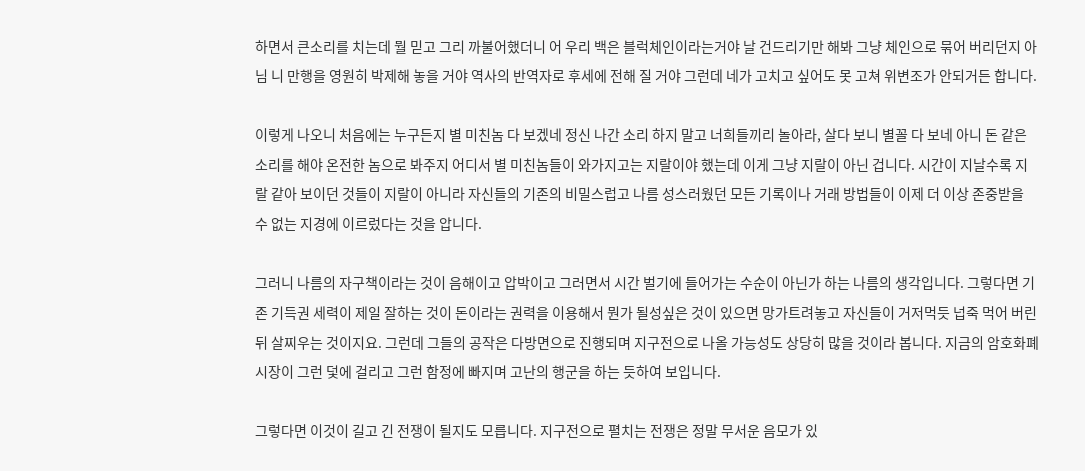하면서 큰소리를 치는데 뭘 믿고 그리 까불어했더니 어 우리 백은 블럭체인이라는거야 날 건드리기만 해봐 그냥 체인으로 묶어 버리던지 아님 니 만행을 영원히 박제해 놓을 거야 역사의 반역자로 후세에 전해 질 거야 그런데 네가 고치고 싶어도 못 고쳐 위변조가 안되거든 합니다.

이렇게 나오니 처음에는 누구든지 별 미친놈 다 보겠네 정신 나간 소리 하지 말고 너희들끼리 놀아라, 살다 보니 별꼴 다 보네 아니 돈 같은 소리를 해야 온전한 놈으로 봐주지 어디서 별 미친놈들이 와가지고는 지랄이야 했는데 이게 그냥 지랄이 아닌 겁니다. 시간이 지날수록 지랄 같아 보이던 것들이 지랄이 아니라 자신들의 기존의 비밀스럽고 나름 성스러웠던 모든 기록이나 거래 방법들이 이제 더 이상 존중받을 수 없는 지경에 이르렀다는 것을 압니다.

그러니 나름의 자구책이라는 것이 음해이고 압박이고 그러면서 시간 벌기에 들어가는 수순이 아닌가 하는 나름의 생각입니다. 그렇다면 기존 기득권 세력이 제일 잘하는 것이 돈이라는 권력을 이용해서 뭔가 될성싶은 것이 있으면 망가트려놓고 자신들이 거저먹듯 넙죽 먹어 버린 뒤 살찌우는 것이지요. 그런데 그들의 공작은 다방면으로 진행되며 지구전으로 나올 가능성도 상당히 많을 것이라 봅니다. 지금의 암호화폐 시장이 그런 덫에 걸리고 그런 함정에 빠지며 고난의 행군을 하는 듯하여 보입니다.

그렇다면 이것이 길고 긴 전쟁이 될지도 모릅니다. 지구전으로 펼치는 전쟁은 정말 무서운 음모가 있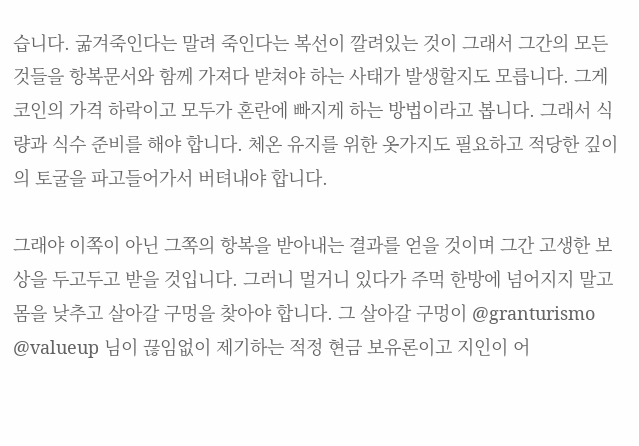습니다. 굶겨죽인다는 말려 죽인다는 복선이 깔려있는 것이 그래서 그간의 모든 것들을 항복문서와 함께 가져다 받쳐야 하는 사태가 발생할지도 모릅니다. 그게 코인의 가격 하락이고 모두가 혼란에 빠지게 하는 방법이라고 봅니다. 그래서 식량과 식수 준비를 해야 합니다. 체온 유지를 위한 옷가지도 필요하고 적당한 깊이의 토굴을 파고들어가서 버텨내야 합니다.

그래야 이쪽이 아닌 그쪽의 항복을 받아내는 결과를 얻을 것이며 그간 고생한 보상을 두고두고 받을 것입니다. 그러니 멀거니 있다가 주먹 한방에 넘어지지 말고 몸을 낮추고 살아갈 구멍을 찾아야 합니다. 그 살아갈 구멍이 @granturismo @valueup 님이 끊임없이 제기하는 적정 현금 보유론이고 지인이 어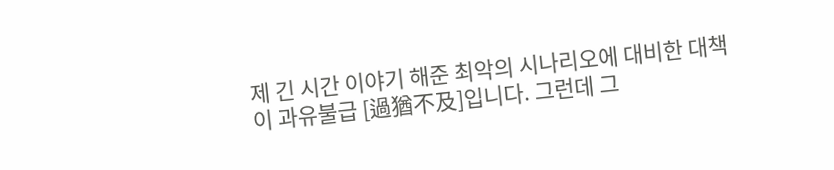제 긴 시간 이야기 해준 최악의 시나리오에 대비한 대책이 과유불급 [過猶不及]입니다. 그런데 그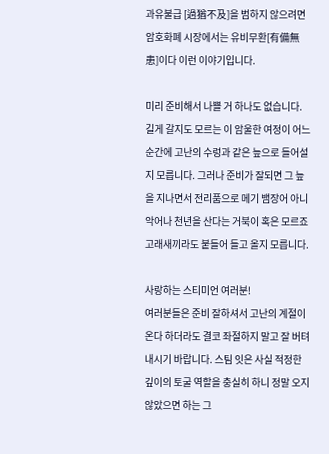과유불급 [過猶不及]을 범하지 않으려면 암호화폐 시장에서는 유비무환[有備無患]이다 이런 이야기입니다.

미리 준비해서 나쁠 거 하나도 없습니다.
길게 갈지도 모르는 이 암울한 여정이 어느 순간에 고난의 수렁과 같은 늪으로 들어설지 모릅니다. 그러나 준비가 잘되면 그 늪을 지나면서 전리품으로 메기 뱀장어 아니 악어나 천년을 산다는 거북이 혹은 모르죠 고래새끼라도 붙들어 들고 올지 모릅니다.

사랑하는 스티미언 여러분!
여러분들은 준비 잘하셔서 고난의 계절이 온다 하더라도 결코 좌절하지 말고 잘 버텨 내시기 바랍니다. 스팀 잇은 사실 적정한 깊이의 토굴 역할을 충실히 하니 정말 오지 않았으면 하는 그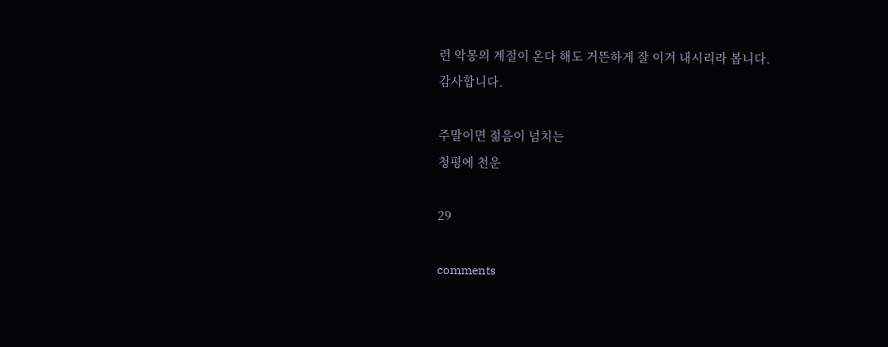런 악몽의 계절이 온다 해도 거뜬하게 잘 이겨 내시리라 봅니다.
감사합니다.

주말이면 젊음이 넘치는
청평에 천운

29

comments